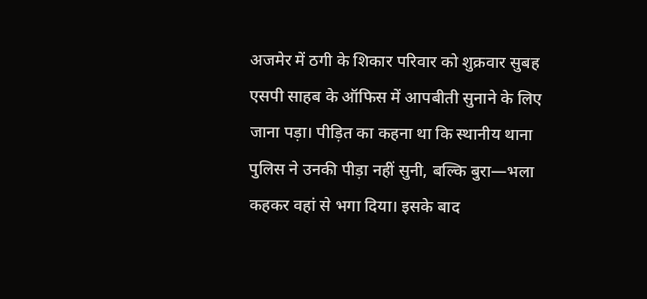अजमेर में ठगी के शिकार परिवार को शुक्रवार सुबह एसपी साहब के ऑफिस में आपबीती सुनाने के लिए जाना पड़ा। पीड़ित का कहना था कि स्थानीय थाना पुलिस ने उनकी पीड़ा नहीं सुनी, बल्कि बुरा—भला कहकर वहां से भगा दिया। इसके बाद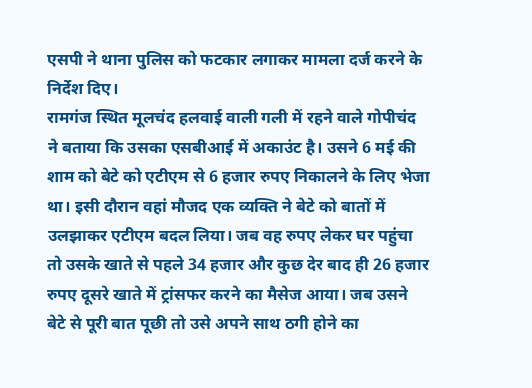एसपी ने थाना पुलिस को फटकार लगाकर मामला दर्ज करने के निर्देश दिए।
रामगंज स्थित मूलचंद हलवाई वाली गली में रहने वाले गोपीचंद ने बताया कि उसका एसबीआई में अकाउंट है। उसने 6 मई की शाम को बेटे को एटीएम से 6 हजार रुपए निकालने के लिए भेजा था। इसी दौरान वहां मौजद एक व्यक्ति ने बेटे को बातों में उलझाकर एटीएम बदल लिया। जब वह रुपए लेकर घर पहुंचा तो उसके खाते से पहले 34 हजार और कुछ देर बाद ही 26 हजार रुपए दूसरे खाते में ट्रांसफर करने का मैसेज आया। जब उसने बेटे से पूरी बात पूछी तो उसे अपने साथ ठगी होने का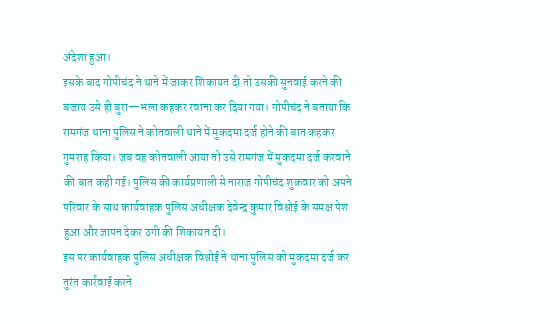अंदेशा हुआ।
इसके बाद गोपीचंद ने थाने में जाकर शिकायत दी तो उसकी सुनवाई करने की बजाय उसे ही बुरा—भला कहकर रवाना कर दिया गया। गोपीचंद ने बताया कि रामगंज थाना पुलिस ने कोतवाली थाने में मुकदमा दर्ज होने की बात कहकर गुमराह किया। जब वह कोतवाली आया तो उसे रामगंज में मुकदमा दर्ज करवाने की बात कही गई। पुलिस की कार्यप्रणाली से नाराज गोपीचंद शुक्रवार को अपने परिवार के साथ कार्यवाहक पुलिस अधीक्षक देवेन्द्र कुमार विश्नोई के समक्ष पेश हुआ और ज्ञापन देकर ठगी की शिकायत दी।
इस पर कार्यवाहक पुलिस अधीक्षक विश्नोई ने थाना पुलिस को मुकदमा दर्ज कर तुरंत कार्रवाई करने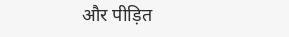और पीड़ित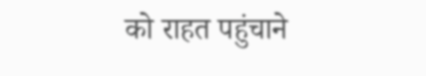को राहत पहुंचाने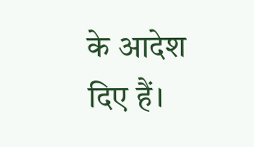के आदेश दिए हैं।